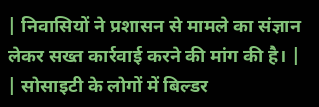| निवासियों ने प्रशासन से मामले का संज्ञान लेकर सख्त कार्रवाई करने की मांग की है। |
| सोसाइटी के लोगों में बिल्डर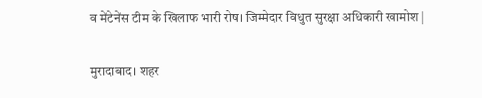व मेंटेनेंस टीम के खिलाफ भारी रोष। जिम्मेदार विधुत सुरक्षा अधिकारी खामोश |

मुरादाबाद। शहर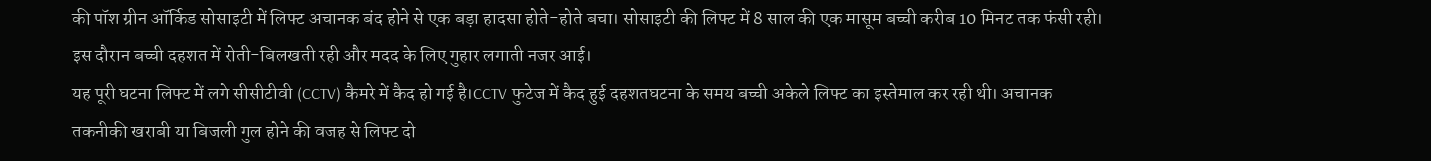की पॉश ग्रीन ऑर्किड सोसाइटी में लिफ्ट अचानक बंद होने से एक बड़ा हादसा होते-होते बचा। सोसाइटी की लिफ्ट में 8 साल की एक मासूम बच्ची करीब 10 मिनट तक फंसी रही। इस दौरान बच्ची दहशत में रोती-बिलखती रही और मदद के लिए गुहार लगाती नजर आई।
यह पूरी घटना लिफ्ट में लगे सीसीटीवी (CCTV) कैमरे में कैद हो गई है।CCTV फुटेज में कैद हुई दहशतघटना के समय बच्ची अकेले लिफ्ट का इस्तेमाल कर रही थी। अचानक तकनीकी खराबी या बिजली गुल होने की वजह से लिफ्ट दो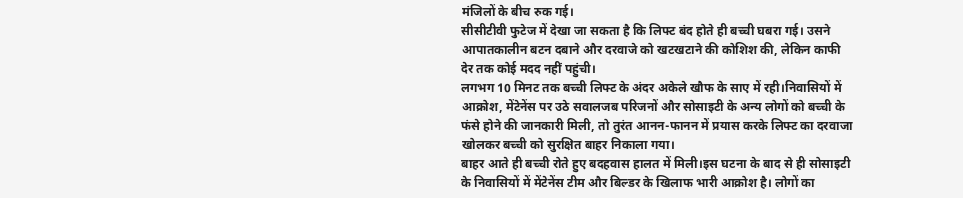मंजिलों के बीच रुक गई।
सीसीटीवी फुटेज में देखा जा सकता है कि लिफ्ट बंद होते ही बच्ची घबरा गई। उसने आपातकालीन बटन दबाने और दरवाजे को खटखटाने की कोशिश की, लेकिन काफी देर तक कोई मदद नहीं पहुंची।
लगभग 10 मिनट तक बच्ची लिफ्ट के अंदर अकेले खौफ के साए में रही।निवासियों में आक्रोश, मेंटेनेंस पर उठे सवालजब परिजनों और सोसाइटी के अन्य लोगों को बच्ची के फंसे होने की जानकारी मिली, तो तुरंत आनन-फानन में प्रयास करके लिफ्ट का दरवाजा खोलकर बच्ची को सुरक्षित बाहर निकाला गया।
बाहर आते ही बच्ची रोते हुए बदहवास हालत में मिली।इस घटना के बाद से ही सोसाइटी के निवासियों में मेंटेनेंस टीम और बिल्डर के खिलाफ भारी आक्रोश है। लोगों का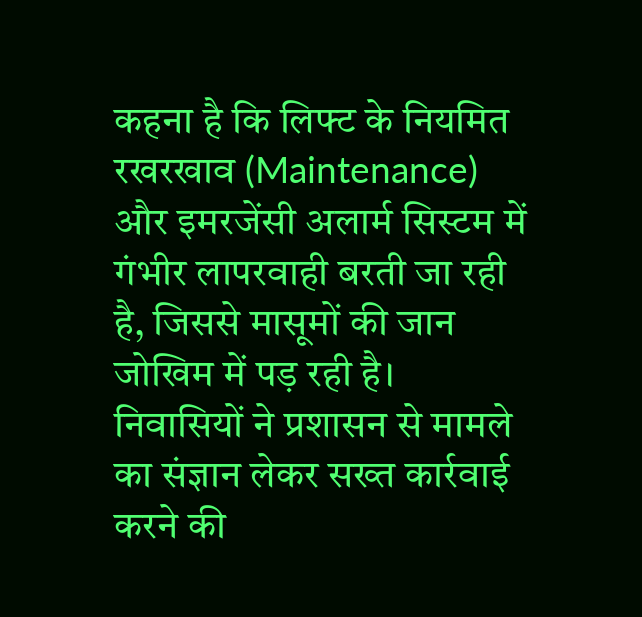कहना है कि लिफ्ट के नियमित रखरखाव (Maintenance) और इमरजेंसी अलार्म सिस्टम में गंभीर लापरवाही बरती जा रही है, जिससे मासूमों की जान जोखिम में पड़ रही है। निवासियों ने प्रशासन से मामले का संज्ञान लेकर सख्त कार्रवाई करने की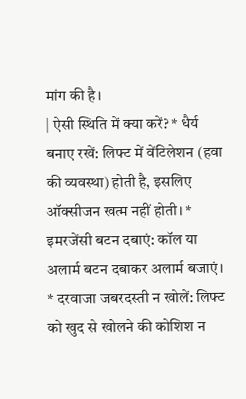मांग की है।
| ऐसी स्थिति में क्या करें? * धैर्य बनाए रखें: लिफ्ट में वेंटिलेशन (हवा की व्यवस्था) होती है, इसलिए ऑक्सीजन खत्म नहीं होती। * इमरजेंसी बटन दबाएं: कॉल या अलार्म बटन दबाकर अलार्म बजाएं। * दरवाजा जबरदस्ती न खोलें: लिफ्ट को खुद से खोलने की कोशिश न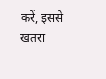करें, इससे खतरा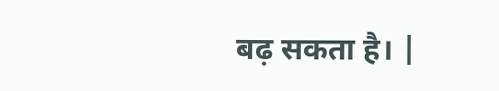बढ़ सकता है। |